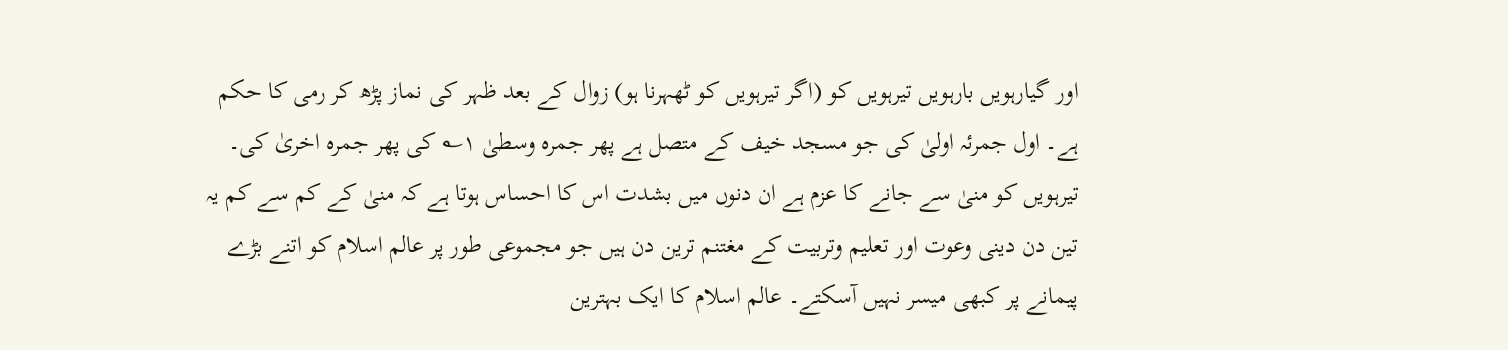اور گیارہویں بارہویں تیرہویں کو (اگر تیرہویں کو ٹھہرنا ہو) زوال کے بعد ظہر کی نماز پڑھ کر رمی کا حکم ہے۔ اول جمرئہ اولیٰ کی جو مسجد خیف کے متصل ہے پھر جمرہ وسطیٰ ۱؎ کی پھر جمرہ اخریٰ کی۔
تیرہویں کو منیٰ سے جانے کا عزم ہے ان دنوں میں بشدت اس کا احساس ہوتا ہے کہ منیٰ کے کم سے کم یہ تین دن دینی وعوت اور تعلیم وتربیت کے مغتنم ترین دن ہیں جو مجموعی طور پر عالم اسلام کو اتنے بڑے پیمانے پر کبھی میسر نہیں آسکتے۔ عالم اسلام کا ایک بہترین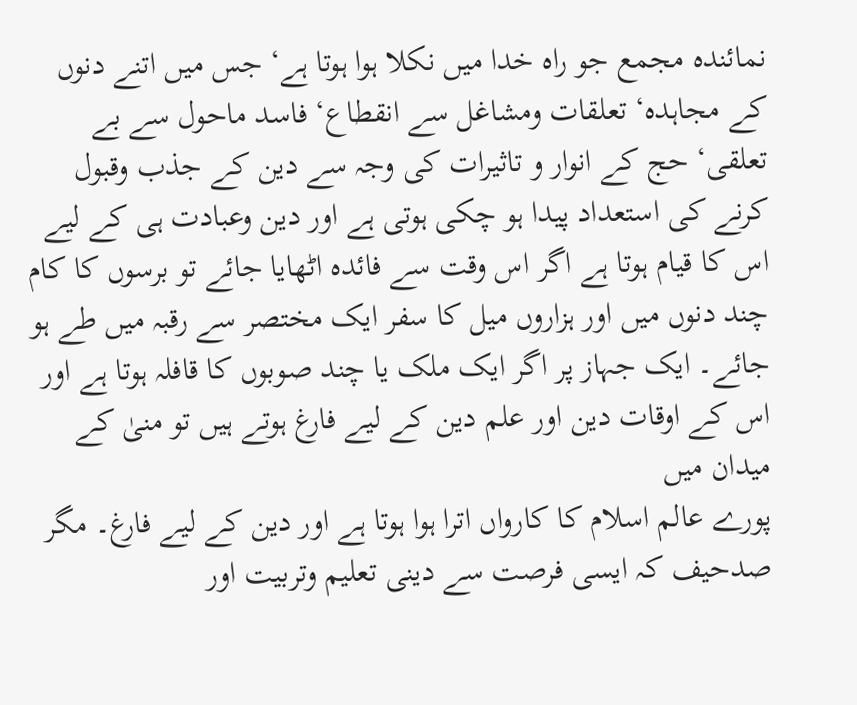نمائندہ مجمع جو راہ خدا میں نکلا ہوا ہوتا ہے‘ جس میں اتنے دنوں کے مجاہدہ‘ تعلقات ومشاغل سے انقطاع‘ فاسد ماحول سے بے تعلقی‘ حج کے انوار و تاثیرات کی وجہ سے دین کے جذب وقبول کرنے کی استعداد پیدا ہو چکی ہوتی ہے اور دین وعبادت ہی کے لیے اس کا قیام ہوتا ہے اگر اس وقت سے فائدہ اٹھایا جائے تو برسوں کا کام چند دنوں میں اور ہزاروں میل کا سفر ایک مختصر سے رقبہ میں طے ہو جائے۔ ایک جہاز پر اگر ایک ملک یا چند صوبوں کا قافلہ ہوتا ہے اور اس کے اوقات دین اور علم دین کے لیے فارغ ہوتے ہیں تو منیٰ کے میدان میں
پورے عالم اسلام کا کارواں اترا ہوا ہوتا ہے اور دین کے لیے فارغ۔ مگر صدحیف کہ ایسی فرصت سے دینی تعلیم وتربیت اور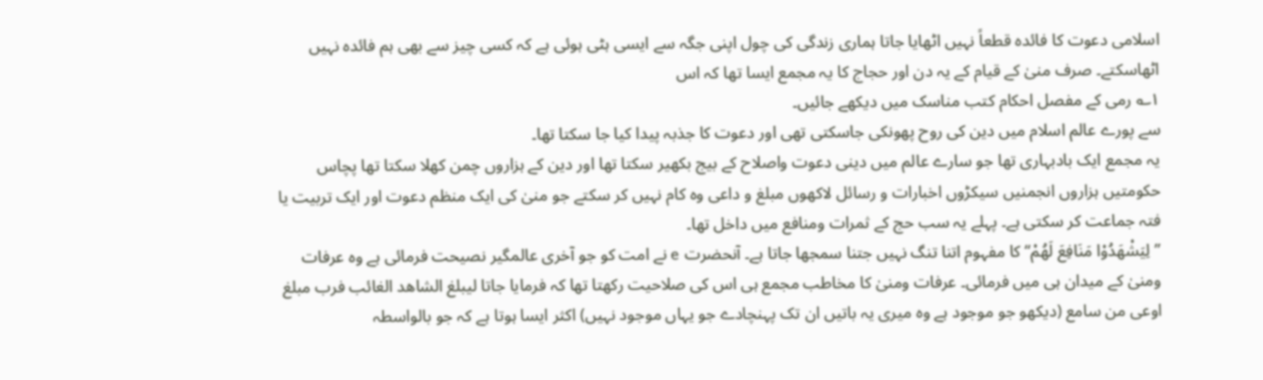اسلامی دعوت کا فائدہ قطعاً نہیں اٹھایا جاتا ہماری زندگی کی چول اپنی جگہ سے ایسی ہٹی ہوئی ہے کہ کسی چیز سے بھی ہم فائدہ نہیں اٹھاسکتے۔ صرف منیٰ کے قیام کے یہ دن اور حجاج کا یہ مجمع ایسا تھا کہ اس
۱؎ رمی کے مفصل احکام کتب مناسک میں دیکھے جائیں۔
سے پورے عالم اسلام میں دین کی روح پھونکی جاسکتی تھی اور دعوت کا جذبہ پیدا کیا جا سکتا تھا۔
یہ مجمع ایک بادبہاری تھا جو سارے عالم میں دینی دعوت واصلاح کے بیج بکھیر سکتا تھا اور دین کے ہزاروں چمن کھلا سکتا تھا پچاس حکومتیں ہزاروں انجمنیں سیکڑوں اخبارات و رسائل لاکھوں مبلغ و داعی وہ کام نہیں کر سکتے جو منیٰ کی ایک منظم دعوت اور ایک تربیت یا فتہ جماعت کر سکتی ہے۔ پہلے یہ سب حج کے ثمرات ومنافع میں داخل تھا۔
’’لِیَشْھَدُوْا مَنَافِعَ لَھُمْ‘‘ کا مفہوم اتنا تنگ نہیں جتنا سمجھا جاتا ہے۔ آنحضرت e نے امت کو جو آخری عالمگیر نصیحت فرمائی ہے وہ عرفات ومنیٰ کے میدان ہی میں فرمائی۔ عرفات ومنیٰ کا مخاطب مجمع ہی اس کی صلاحیت رکھتا تھا کہ فرمایا جاتا لیبلغ الشاھد الغائب فرب مبلغ اوعی من سامع (دیکھو جو موجود ہے وہ میری یہ باتیں ان تک پہنچادے جو یہاں موجود نہیں) اکثر ایسا ہوتا ہے کہ جو بالواسطہ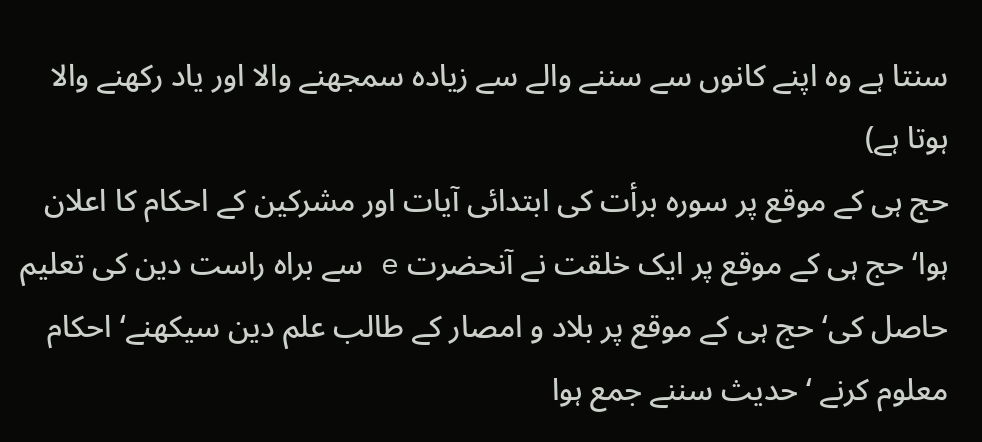سنتا ہے وہ اپنے کانوں سے سننے والے سے زیادہ سمجھنے والا اور یاد رکھنے والا ہوتا ہے)
حج ہی کے موقع پر سورہ برأت کی ابتدائی آیات اور مشرکین کے احکام کا اعلان ہوا‘ حج ہی کے موقع پر ایک خلقت نے آنحضرت e سے براہ راست دین کی تعلیم حاصل کی‘ حج ہی کے موقع پر بلاد و امصار کے طالب علم دین سیکھنے‘ احکام معلوم کرنے ‘ حدیث سننے جمع ہوا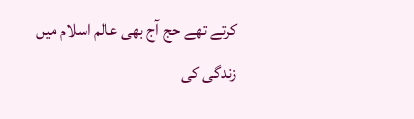کرتے تھے حج آج بھی عالم اسلام میں زندگی کی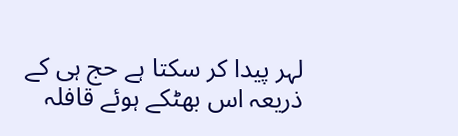لہر پیدا کر سکتا ہے حج ہی کے ذریعہ اس بھٹکے ہوئے قافلہ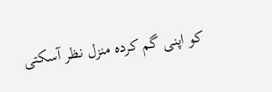کو اپنی گم کردہ منزل نظر آسکتی